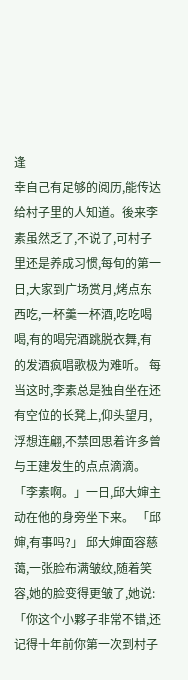逢
幸自己有足够的阅历,能传达给村子里的人知道。後来李素虽然乏了,不说了,可村子里还是养成习惯,每旬的第一日,大家到广场赏月,烤点东西吃,一杯羹一杯酒,吃吃喝喝,有的喝完酒跳脱衣舞,有的发酒疯唱歌极为难听。 每当这时,李素总是独自坐在还有空位的长凳上,仰头望月,浮想连翩,不禁回思着许多曾与王建发生的点点滴滴。 「李素啊。」一日,邱大婶主动在他的身旁坐下来。 「邱婶,有事吗?」 邱大婶面容慈蔼,一张脸布满皱纹,随着笑容,她的脸变得更皱了,她说:「你这个小夥子非常不错,还记得十年前你第一次到村子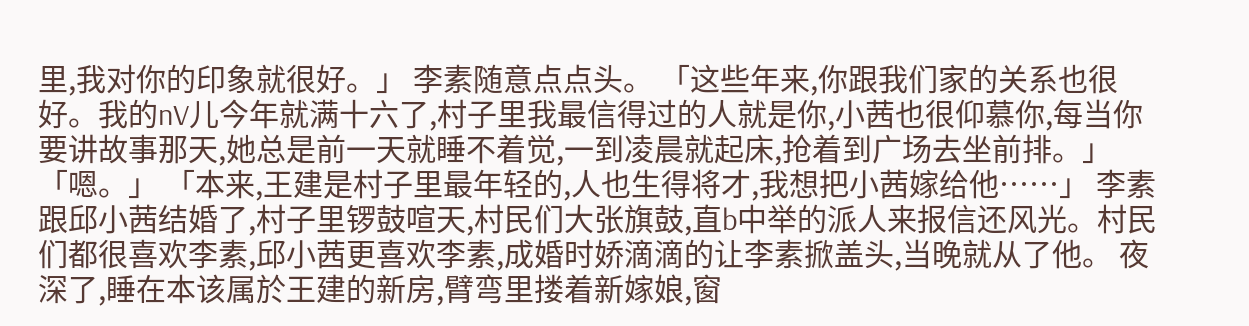里,我对你的印象就很好。」 李素随意点点头。 「这些年来,你跟我们家的关系也很好。我的nV儿今年就满十六了,村子里我最信得过的人就是你,小茜也很仰慕你,每当你要讲故事那天,她总是前一天就睡不着觉,一到凌晨就起床,抢着到广场去坐前排。」 「嗯。」 「本来,王建是村子里最年轻的,人也生得将才,我想把小茜嫁给他……」 李素跟邱小茜结婚了,村子里锣鼓喧天,村民们大张旗鼓,直b中举的派人来报信还风光。村民们都很喜欢李素,邱小茜更喜欢李素,成婚时娇滴滴的让李素掀盖头,当晚就从了他。 夜深了,睡在本该属於王建的新房,臂弯里搂着新嫁娘,窗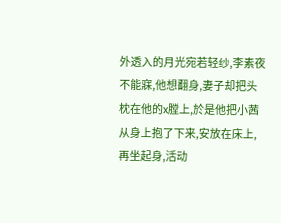外透入的月光宛若轻纱,李素夜不能寐,他想翻身,妻子却把头枕在他的x膛上,於是他把小茜从身上抱了下来,安放在床上,再坐起身,活动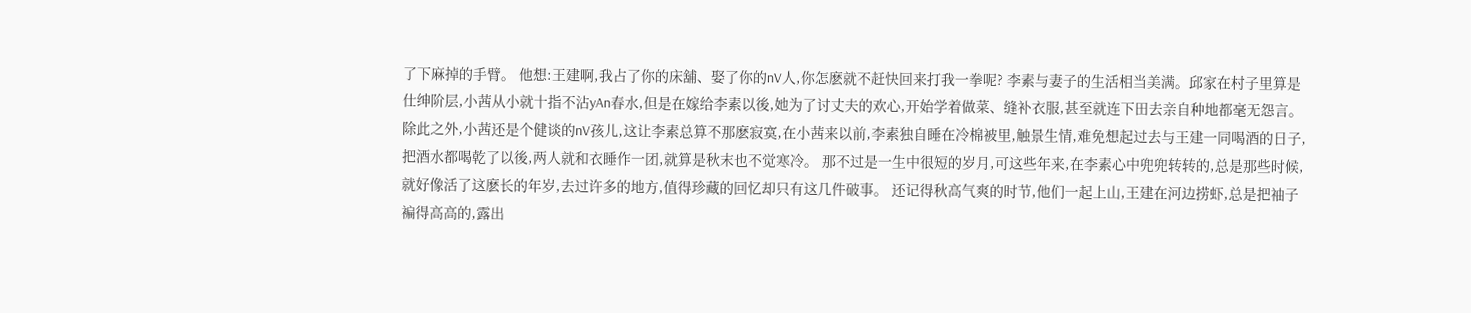了下麻掉的手臂。 他想:王建啊,我占了你的床舖、娶了你的nV人,你怎麽就不赶快回来打我一拳呢? 李素与妻子的生活相当美满。邱家在村子里算是仕绅阶层,小茜从小就十指不沾yAn春水,但是在嫁给李素以後,她为了讨丈夫的欢心,开始学着做菜、缝补衣服,甚至就连下田去亲自种地都毫无怨言。 除此之外,小茜还是个健谈的nV孩儿,这让李素总算不那麽寂寞,在小茜来以前,李素独自睡在冷棉被里,触景生情,难免想起过去与王建一同喝酒的日子,把酒水都喝乾了以後,两人就和衣睡作一团,就算是秋末也不觉寒冷。 那不过是一生中很短的岁月,可这些年来,在李素心中兜兜转转的,总是那些时候,就好像活了这麽长的年岁,去过许多的地方,值得珍藏的回忆却只有这几件破事。 还记得秋高气爽的时节,他们一起上山,王建在河边捞虾,总是把袖子褊得高高的,露出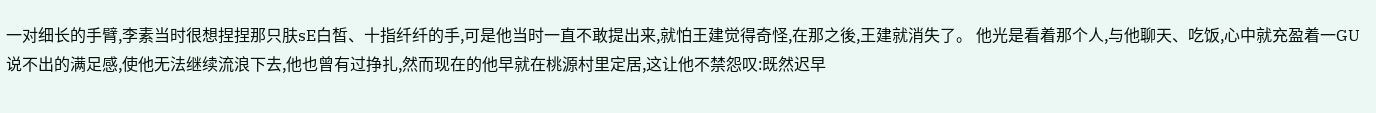一对细长的手臂,李素当时很想捏捏那只肤sE白皙、十指纤纤的手,可是他当时一直不敢提出来,就怕王建觉得奇怪,在那之後,王建就消失了。 他光是看着那个人,与他聊天、吃饭,心中就充盈着一GU说不出的满足感,使他无法继续流浪下去,他也曾有过挣扎,然而现在的他早就在桃源村里定居,这让他不禁怨叹:既然迟早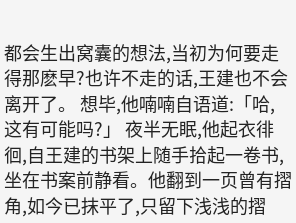都会生出窝囊的想法,当初为何要走得那麽早?也许不走的话,王建也不会离开了。 想毕,他喃喃自语道:「哈,这有可能吗?」 夜半无眠,他起衣徘徊,自王建的书架上随手拾起一卷书,坐在书案前静看。他翻到一页曾有摺角,如今已抹平了,只留下浅浅的摺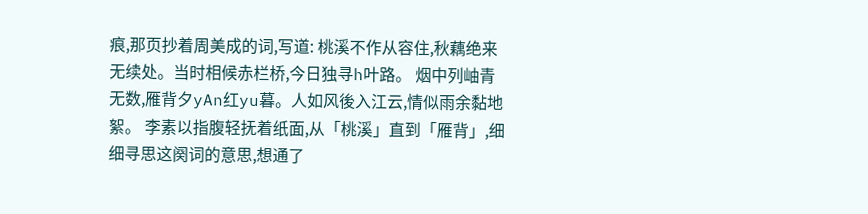痕,那页抄着周美成的词,写道: 桃溪不作从容住,秋藕绝来无续处。当时相候赤栏桥,今日独寻h叶路。 烟中列岫青无数,雁背夕yAn红yu暮。人如风後入江云,情似雨余黏地絮。 李素以指腹轻抚着纸面,从「桃溪」直到「雁背」,细细寻思这阕词的意思,想通了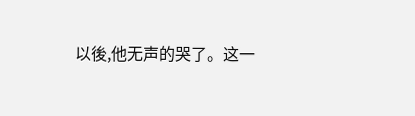以後,他无声的哭了。这一